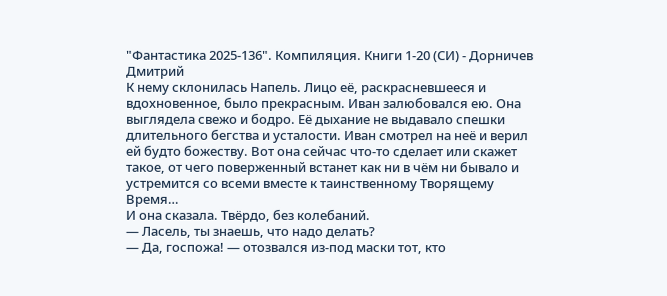"Фантастика 2025-136". Компиляция. Книги 1-20 (СИ) - Дорничев Дмитрий
К нему склонилась Напель. Лицо её, раскрасневшееся и вдохновенное, было прекрасным. Иван залюбовался ею. Она выглядела свежо и бодро. Её дыхание не выдавало спешки длительного бегства и усталости. Иван смотрел на неё и верил ей будто божеству. Вот она сейчас что-то сделает или скажет такое, от чего поверженный встанет как ни в чём ни бывало и устремится со всеми вместе к таинственному Творящему Время…
И она сказала. Твёрдо, без колебаний.
— Ласель, ты знаешь, что надо делать?
— Да, госпожа! — отозвался из-под маски тот, кто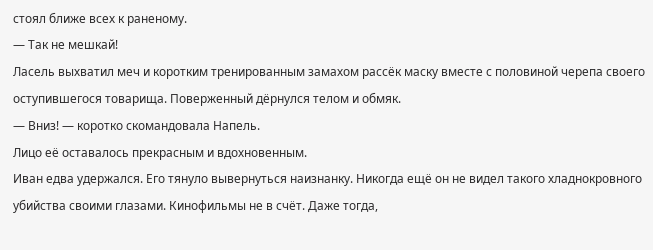стоял ближе всех к раненому.
— Так не мешкай!
Ласель выхватил меч и коротким тренированным замахом рассёк маску вместе с половиной черепа своего оступившегося товарища. Поверженный дёрнулся телом и обмяк.
— Вниз! — коротко скомандовала Напель.
Лицо её оставалось прекрасным и вдохновенным.
Иван едва удержался. Его тянуло вывернуться наизнанку. Никогда ещё он не видел такого хладнокровного убийства своими глазами. Кинофильмы не в счёт. Даже тогда,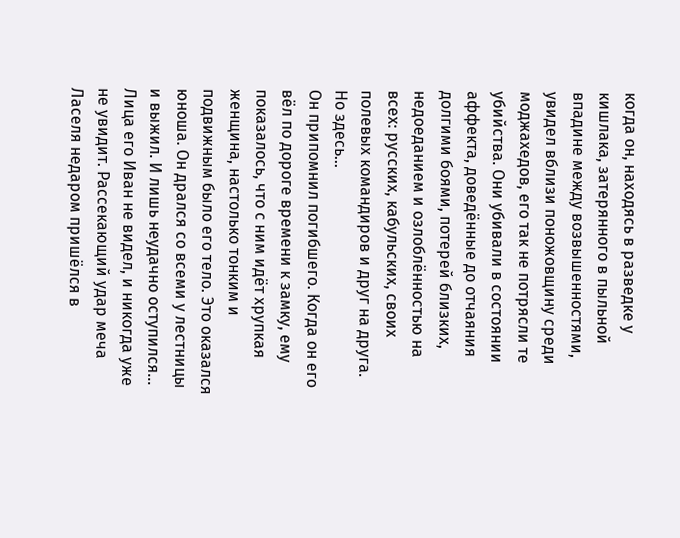когда он, находясь в разведке у кишлака, затерянного в пыльной впадине между возвышенностями, увидел вблизи поножовщину среди моджахедов, его так не потрясли те убийства. Они убивали в состоянии аффекта, доведённые до отчаяния долгими боями, потерей близких, недоеданием и озлоблённостью на всех: русских, кабульских, своих полевых командиров и друг на друга.
Но здесь…
Он припомнил погибшего. Когда он его вёл по дороге времени к замку, ему показалось, что с ним идёт хрупкая женщина, настолько тонким и подвижным было его тело. Это оказался юноша. Он дрался со всеми у лестницы и выжил. И лишь неудачно оступился… Лица его Иван не видел, и никогда уже не увидит. Рассекающий удар меча Ласеля недаром пришёлся в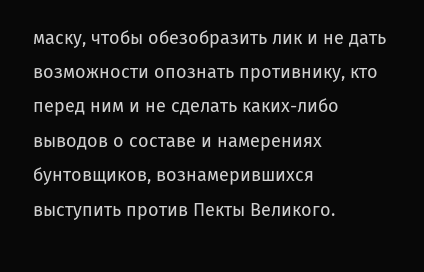маску, чтобы обезобразить лик и не дать возможности опознать противнику, кто перед ним и не сделать каких-либо выводов о составе и намерениях бунтовщиков, вознамерившихся выступить против Пекты Великого.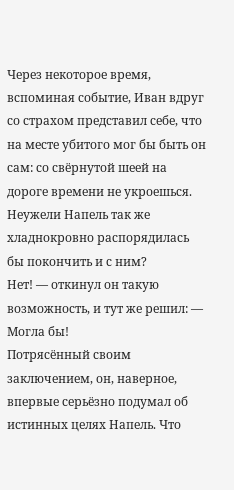Через некоторое время, вспоминая событие, Иван вдруг со страхом представил себе, что на месте убитого мог бы быть он сам: со свёрнутой шеей на дороге времени не укроешься. Неужели Напель так же хладнокровно распорядилась бы покончить и с ним?
Нет! — откинул он такую возможность, и тут же решил: — Могла бы!
Потрясённый своим заключением, он, наверное, впервые серьёзно подумал об истинных целях Напель. Что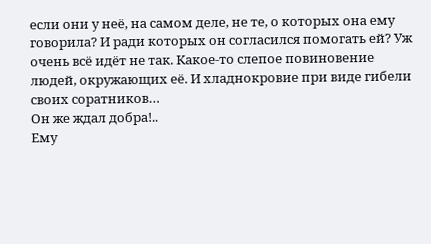если они у неё, на самом деле, не те, о которых она ему говорила? И ради которых он согласился помогать ей? Уж очень всё идёт не так. Какое-то слепое повиновение людей, окружающих её. И хладнокровие при виде гибели своих соратников…
Он же ждал добра!..
Ему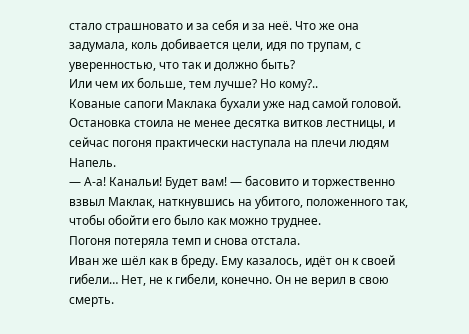стало страшновато и за себя и за неё. Что же она задумала, коль добивается цели, идя по трупам, с уверенностью, что так и должно быть?
Или чем их больше, тем лучше? Но кому?..
Кованые сапоги Маклака бухали уже над самой головой. Остановка стоила не менее десятка витков лестницы, и сейчас погоня практически наступала на плечи людям Напель.
— А-а! Канальи! Будет вам! — басовито и торжественно взвыл Маклак, наткнувшись на убитого, положенного так, чтобы обойти его было как можно труднее.
Погоня потеряла темп и снова отстала.
Иван же шёл как в бреду. Ему казалось, идёт он к своей гибели… Нет, не к гибели, конечно. Он не верил в свою смерть.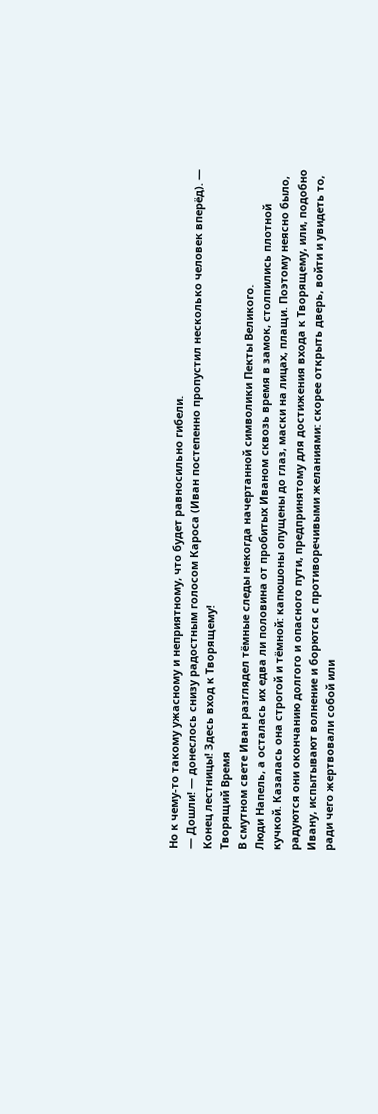Но к чему-то такому ужасному и неприятному, что будет равносильно гибели.
— Дошли! — донеслось снизу радостным голосом Кароса (Иван постепенно пропустил несколько человек вперёд). — Конец лестницы! Здесь вход к Творящему!
Творящий Время
В смутном свете Иван разглядел тёмные следы некогда начертанной символики Пекты Великого.
Люди Напель, а осталась их едва ли половина от пробитых Иваном сквозь время в замок, столпились плотной кучкой. Казалась она строгой и тёмной: капюшоны опущены до глаз, маски на лицах, плащи. Поэтому неясно было, радуются они окончанию долгого и опасного пути, предпринятому для достижения входа к Творящему, или, подобно Ивану, испытывают волнение и борются с противоречивыми желаниями: скорее открыть дверь, войти и увидеть то, ради чего жертвовали собой или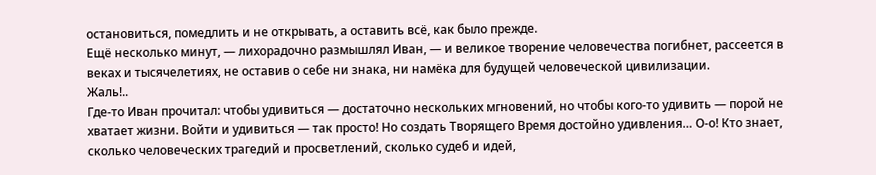остановиться, помедлить и не открывать, а оставить всё, как было прежде.
Ещё несколько минут, — лихорадочно размышлял Иван, — и великое творение человечества погибнет, рассеется в веках и тысячелетиях, не оставив о себе ни знака, ни намёка для будущей человеческой цивилизации.
Жаль!..
Где-то Иван прочитал: чтобы удивиться — достаточно нескольких мгновений, но чтобы кого-то удивить — порой не хватает жизни. Войти и удивиться — так просто! Но создать Творящего Время достойно удивления… О-о! Кто знает, сколько человеческих трагедий и просветлений, сколько судеб и идей,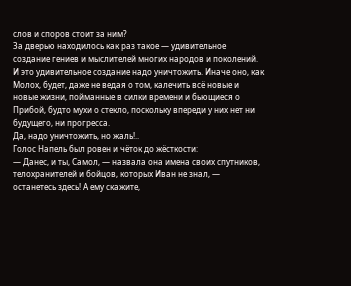слов и споров стоит за ним?
За дверью находилось как раз такое — удивительное создание гениев и мыслителей многих народов и поколений.
И это удивительное создание надо уничтожить. Иначе оно, как Молох, будет, даже не ведая о том, калечить всё новые и новые жизни, пойманные в силки времени и бьющиеся о Прибой, будто мухи о стекло, поскольку впереди у них нет ни будущего, ни прогресса.
Да, надо уничтожить, но жаль!..
Голос Напель был ровен и чёток до жёсткости:
— Данес, и ты, Самол, — назвала она имена своих спутников, телохранителей и бойцов, которых Иван не знал, — останетесь здесь! А ему скажите,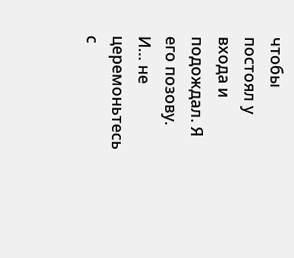чтобы постоял у входа и подождал. Я его позову. И… не церемоньтесь с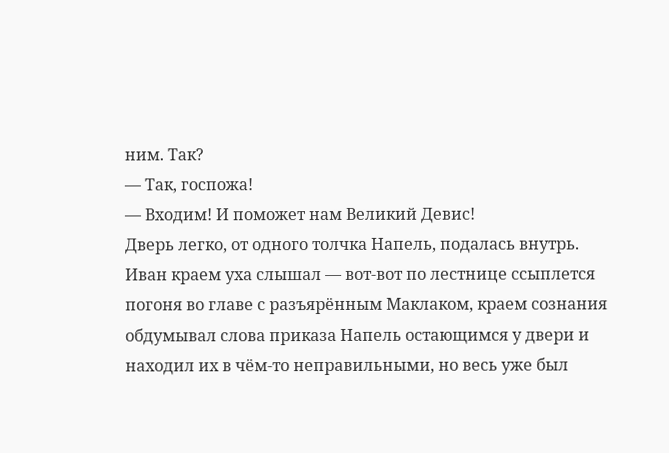ним. Так?
— Так, госпожа!
— Входим! И поможет нам Великий Девис!
Дверь легко, от одного толчка Напель, подалась внутрь. Иван краем уха слышал — вот-вот по лестнице ссыплется погоня во главе с разъярённым Маклаком, краем сознания обдумывал слова приказа Напель остающимся у двери и находил их в чём-то неправильными, но весь уже был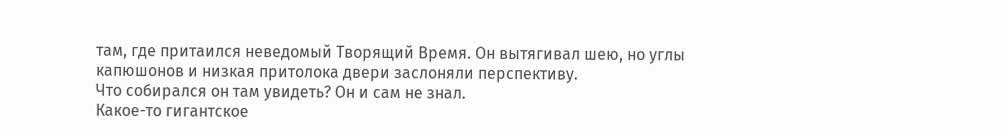там, где притаился неведомый Творящий Время. Он вытягивал шею, но углы капюшонов и низкая притолока двери заслоняли перспективу.
Что собирался он там увидеть? Он и сам не знал.
Какое-то гигантское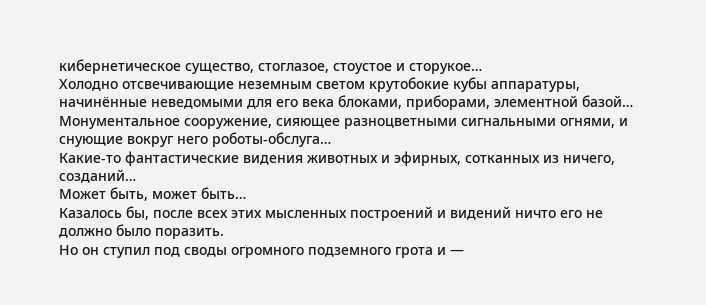кибернетическое существо, стоглазое, стоустое и сторукое…
Холодно отсвечивающие неземным светом крутобокие кубы аппаратуры, начинённые неведомыми для его века блоками, приборами, элементной базой…
Монументальное сооружение, сияющее разноцветными сигнальными огнями, и снующие вокруг него роботы-обслуга…
Какие-то фантастические видения животных и эфирных, сотканных из ничего, созданий…
Может быть, может быть…
Казалось бы, после всех этих мысленных построений и видений ничто его не должно было поразить.
Но он ступил под своды огромного подземного грота и —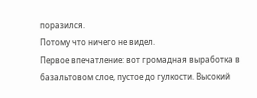поразился.
Потому что ничего не видел.
Первое впечатление: вот громадная выработка в базальтовом слое, пустое до гулкости. Высокий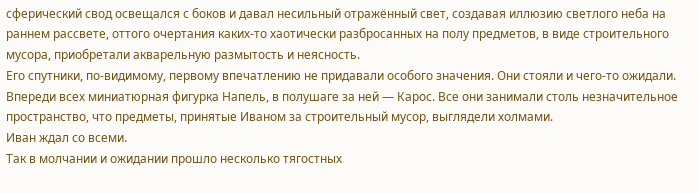сферический свод освещался с боков и давал несильный отражённый свет, создавая иллюзию светлого неба на раннем рассвете, оттого очертания каких-то хаотически разбросанных на полу предметов, в виде строительного мусора, приобретали акварельную размытость и неясность.
Его спутники, по-видимому, первому впечатлению не придавали особого значения. Они стояли и чего-то ожидали. Впереди всех миниатюрная фигурка Напель, в полушаге за ней — Карос. Все они занимали столь незначительное пространство, что предметы, принятые Иваном за строительный мусор, выглядели холмами.
Иван ждал со всеми.
Так в молчании и ожидании прошло несколько тягостных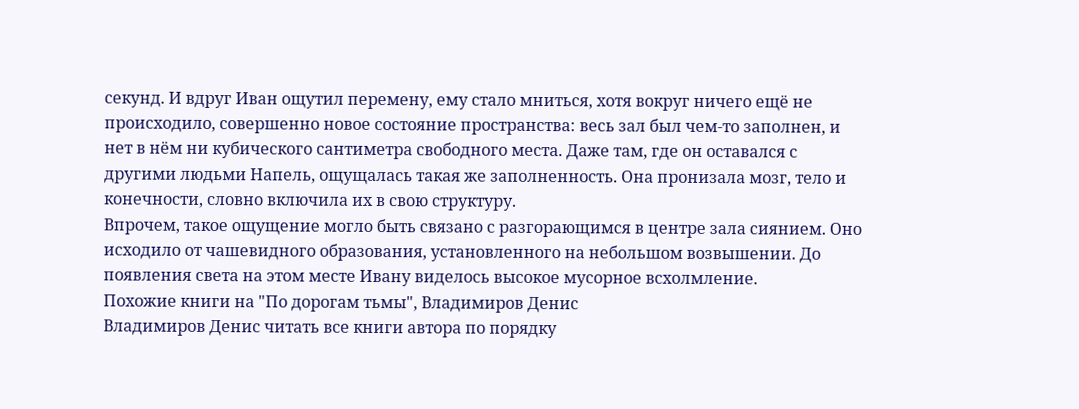секунд. И вдруг Иван ощутил перемену, ему стало мниться, хотя вокруг ничего ещё не происходило, совершенно новое состояние пространства: весь зал был чем-то заполнен, и нет в нём ни кубического сантиметра свободного места. Даже там, где он оставался с другими людьми Напель, ощущалась такая же заполненность. Она пронизала мозг, тело и конечности, словно включила их в свою структуру.
Впрочем, такое ощущение могло быть связано с разгорающимся в центре зала сиянием. Оно исходило от чашевидного образования, установленного на небольшом возвышении. До появления света на этом месте Ивану виделось высокое мусорное всхолмление.
Похожие книги на "По дорогам тьмы", Владимиров Денис
Владимиров Денис читать все книги автора по порядку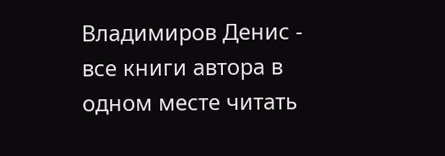Владимиров Денис - все книги автора в одном месте читать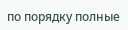по порядку полные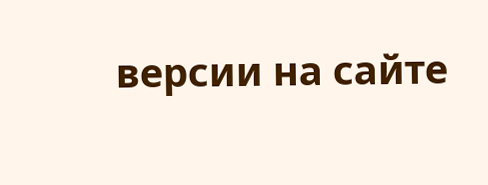версии на сайте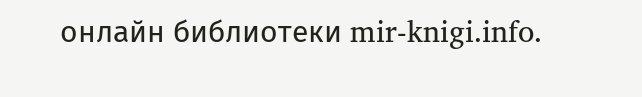онлайн библиотеки mir-knigi.info.